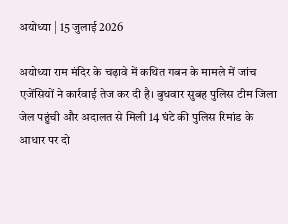अयोध्या | 15 जुलाई 2026

अयोध्या राम मंदिर के चढ़ावे में कथित गबन के मामले में जांच एजेंसियों ने कार्रवाई तेज कर दी है। बुधवार सुबह पुलिस टीम जिला जेल पहुंची और अदालत से मिली 14 घंटे की पुलिस रिमांड के आधार पर दो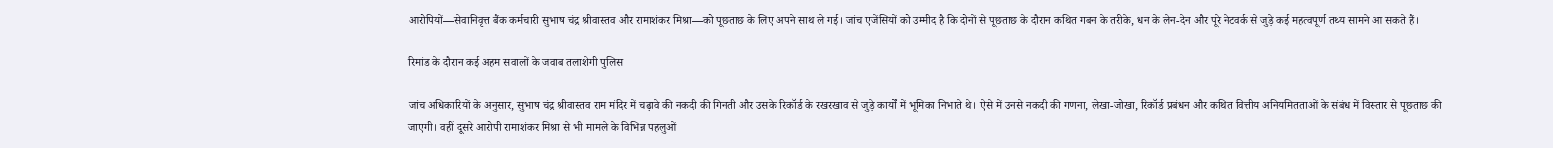आरोपियों—सेवानिवृत्त बैंक कर्मचारी सुभाष चंद्र श्रीवास्तव और रामाशंकर मिश्रा—को पूछताछ के लिए अपने साथ ले गई। जांच एजेंसियों को उम्मीद है कि दोनों से पूछताछ के दौरान कथित गबन के तरीके, धन के लेन-देन और पूरे नेटवर्क से जुड़े कई महत्वपूर्ण तथ्य सामने आ सकते हैं।

रिमांड के दौरान कई अहम सवालों के जवाब तलाशेगी पुलिस

जांच अधिकारियों के अनुसार, सुभाष चंद्र श्रीवास्तव राम मंदिर में चढ़ावे की नकदी की गिनती और उसके रिकॉर्ड के रखरखाव से जुड़े कार्यों में भूमिका निभाते थे। ऐसे में उनसे नकदी की गणना, लेखा-जोखा, रिकॉर्ड प्रबंधन और कथित वित्तीय अनियमितताओं के संबंध में विस्तार से पूछताछ की जाएगी। वहीं दूसरे आरोपी रामाशंकर मिश्रा से भी मामले के विभिन्न पहलुओं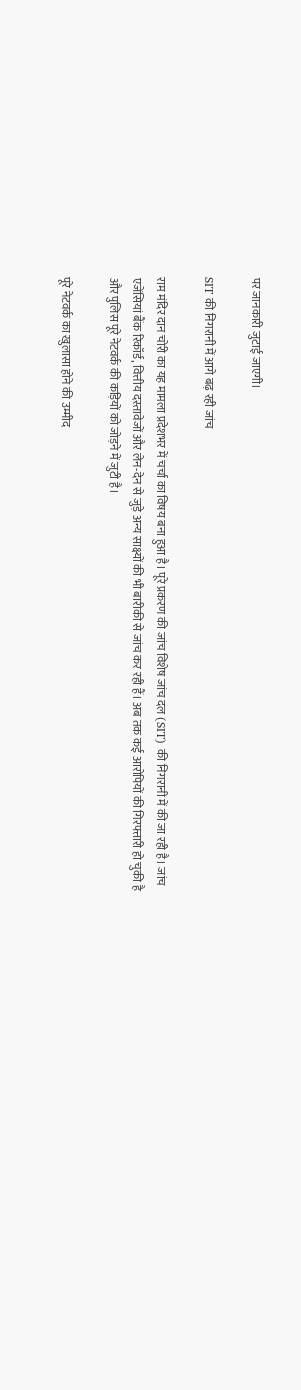पर जानकारी जुटाई जाएगी।

SIT की निगरानी में आगे बढ़ रही जांच

राम मंदिर दान चोरी का यह मामला प्रदेशभर में चर्चा का विषय बना हुआ है। पूरे प्रकरण की जांच विशेष जांच दल (SIT) की निगरानी में की जा रही है। जांच एजेंसियां बैंक रिकॉर्ड, वित्तीय दस्तावेजों और लेन-देन से जुड़े अन्य साक्ष्यों की भी बारीकी से जांच कर रही हैं। अब तक कई आरोपियों की गिरफ्तारी हो चुकी है और पुलिस पूरे नेटवर्क की कड़ियों को जोड़ने में जुटी है।

पूरे नेटवर्क का खुलासा होने की उम्मीद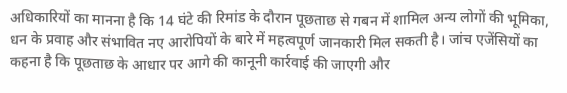अधिकारियों का मानना है कि 14 घंटे की रिमांड के दौरान पूछताछ से गबन में शामिल अन्य लोगों की भूमिका, धन के प्रवाह और संभावित नए आरोपियों के बारे में महत्वपूर्ण जानकारी मिल सकती है। जांच एजेंसियों का कहना है कि पूछताछ के आधार पर आगे की कानूनी कार्रवाई की जाएगी और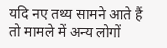यदि नए तथ्य सामने आते हैं तो मामले में अन्य लोगों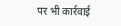पर भी कार्रवाई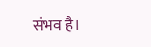संभव है।